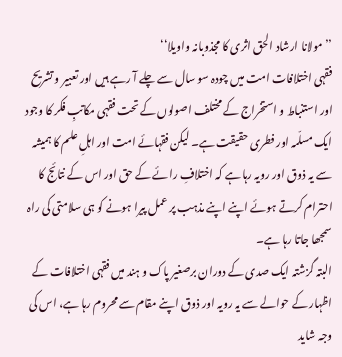’’مولانا ارشاد الحق اثری کا مجذوبانہ واویلا‘‘
فقہی اختلافات امت میں چودہ سو سال سے چلے آ رہے ہیں اور تعبیر و تشریح اور استنباط و استخراج کے مختلف اصولوں کے تحت فقہی مکاتبِ فکر کا وجود ایک مسلّمہ اور فطری حقیقت ہے۔ لیکن فقہائے امت اور اہلِ علم کا ہمیشہ سے یہ ذوق اور رویہ رہا ہے کہ اختلافِ رائے کے حق اور اس کے نتائج کا احترام کرتے ہوئے اپنے اپنے مذہب پر عمل پیرا ہونے کو ہی سلامتی کی راہ سمجھا جاتا رہا ہے۔
البتہ گزشتہ ایک صدی کے دوران برصغیر پاک و ہند میں فقہی اختلافات کے اظہار کے حوالے سے یہ رویہ اور ذوق اپنے مقام سے محروم رہا ہے، اس کی وجہ شاید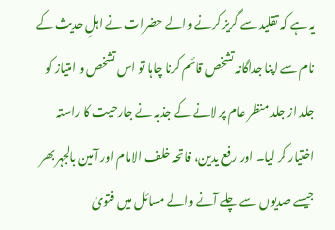یہ ہے کہ تقلید سے گریز کرنے والے حضرات نے اہلِ حدیث کے نام سے اپنا جداگانہ تشخص قائم کرنا چاہا تو اس تشخص و امتیاز کو جلد از جلد منظر عام پر لانے کے جذبہ نے جارحیت کا راستہ اختیار کر لیا۔ اور رفع یدین، فاتحہ خلف الامام اور آمین بالجہر بھر جیسے صدیوں سے چلے آنے والے مسائل میں فتویٰ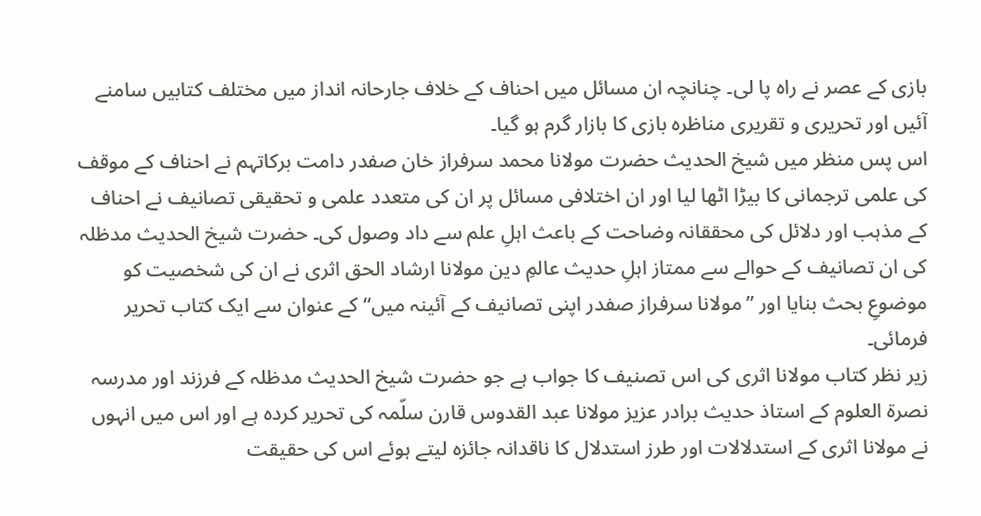بازی کے عصر نے راہ پا لی۔ چنانچہ ان مسائل میں احناف کے خلاف جارحانہ انداز میں مختلف کتابیں سامنے آئیں اور تحریری و تقریری مناظرہ بازی کا بازار گرم ہو گیا۔
اس پس منظر میں شیخ الحدیث حضرت مولانا محمد سرفراز خان صفدر دامت برکاتہم نے احناف کے موقف کی علمی ترجمانی کا بیڑا اٹھا لیا اور ان اختلافی مسائل پر ان کی متعدد علمی و تحقیقی تصانیف نے احناف کے مذہب اور دلائل کی محققانہ وضاحت کے باعث اہلِ علم سے داد وصول کی۔ حضرت شیخ الحدیث مدظلہ کی ان تصانیف کے حوالے سے ممتاز اہلِ حدیث عالمِ دین مولانا ارشاد الحق اثری نے ان کی شخصیت کو موضوعِ بحث بنایا اور ’’مولانا سرفراز صفدر اپنی تصانیف کے آئینہ میں‘‘ کے عنوان سے ایک کتاب تحریر فرمائی۔
زیر نظر کتاب مولانا اثری کی اس تصنیف کا جواب ہے جو حضرت شیخ الحدیث مدظلہ کے فرزند اور مدرسہ نصرۃ العلوم کے استاذ حدیث برادر عزیز مولانا عبد القدوس قارن سلّمہ کی تحریر کردہ ہے اور اس میں انہوں نے مولانا اثری کے استدلالات اور طرز استدلال کا ناقدانہ جائزہ لیتے ہوئے اس کی حقیقت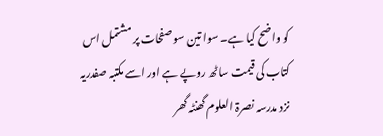کو واضح کیا ہے۔ سوا تین سو صفحات پر مشتمل اس کتاب کی قیمت ساٹھ روپے ہے اور اسے مکتبہ صفدریہ نزد مدرسہ نصرۃ العلوم گھنٹہ گھر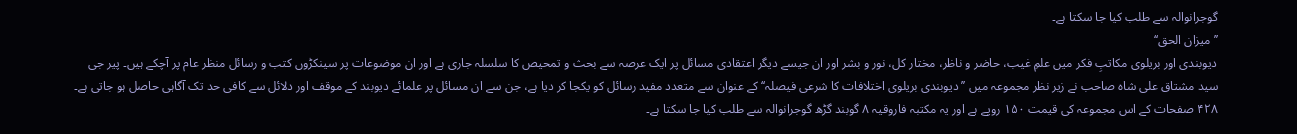گوجرانوالہ سے طلب کیا جا سکتا ہے۔
’’میزان الحق‘‘
دیوبندی اور بریلوی مکاتبِ فکر میں علمِ غیب، حاضر و ناظر، مختار کل، نور و بشر اور ان جیسے دیگر اعتقادی مسائل پر ایک عرصہ سے بحث و تمحیص کا سلسلہ جاری ہے اور ان موضوعات پر سینکڑوں کتب و رسائل منظر عام پر آچکے ہیں۔ پیر جی سید مشتاق علی شاہ صاحب نے زیر نظر مجموعہ میں ’’دیوبندی بریلوی اختلافات کا شرعی فیصلہ‘‘ کے عنوان سے متعدد مفید رسائل کو یکجا کر دیا ہے، جن سے ان مسائل پر علمائے دیوبند کے موقف اور دلائل سے کافی حد تک آگاہی حاصل ہو جاتی ہے۔ ۴۲۸ صفحات کے اس مجموعہ کی قیمت ۱۵۰ روپے ہے اور یہ مکتبہ فاروقیہ ۸ گوبند گڑھ گوجرانوالہ سے طلب کیا جا سکتا ہے۔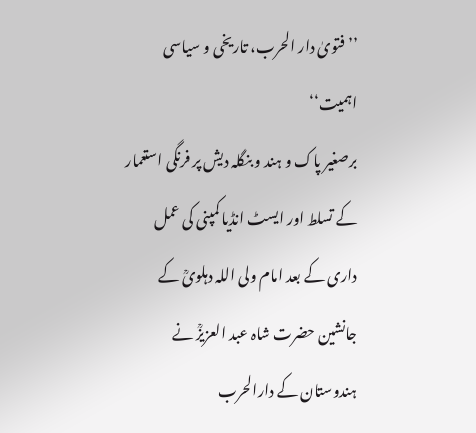’’فتویٰ دار الحرب، تاریخی و سیاسی اہمیت‘‘
برصغیر پاک و ہند و بنگلہ دیش پر فرنگی استعمار کے تسلط اور ایسٹ انڈیا کمپنی کی عمل داری کے بعد امام ولی اللہ دہلویؒ کے جانشین حضرت شاہ عبد العزیزؒ نے ہندوستان کے دارالحرب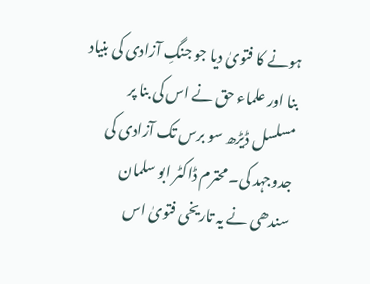ہونے کا فتویٰ دیا جو جنگِ آزادی کی بنیاد بنا اور علماء حق نے اس کی بنا پر مسلسل ڈیڑھ سو برس تک آزادی کی جدوجہد کی۔ محترم ڈاکٹر ابو سلمان سندھی نے یہ تاریخی فتویٰ اس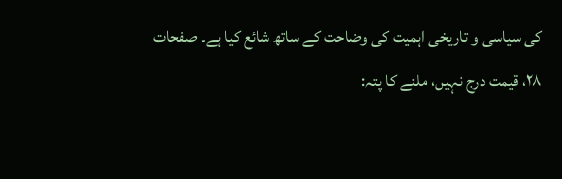کی سیاسی و تاریخی اہمیت کی وضاحت کے ساتھ شائع کیا ہے۔ صفحات ۲۸، قیمت درج نہیں، ملنے کا پتہ: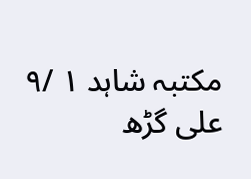مکتبہ شاہد ۱ /۹ علی گڑھ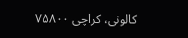کالونی، کراچی ۷۵۸۰۰